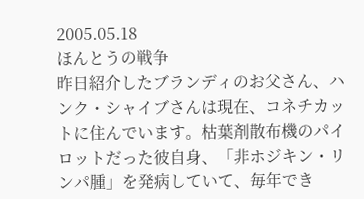2005.05.18
ほんとうの戦争
昨日紹介したブランディのお父さん、ハンク・シャイブさんは現在、コネチカットに住んでいます。枯葉剤散布機のパイロットだった彼自身、「非ホジキン・リンパ腫」を発病していて、毎年でき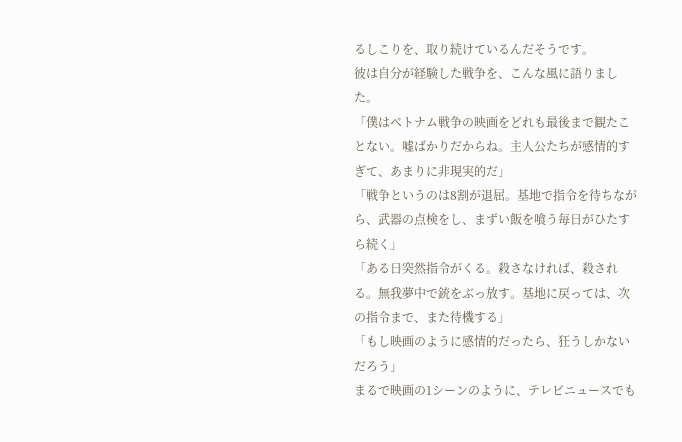るしこりを、取り続けているんだそうです。
彼は自分が経験した戦争を、こんな風に語りました。
「僕はベトナム戦争の映画をどれも最後まで観たことない。嘘ばかりだからね。主人公たちが感情的すぎて、あまりに非現実的だ」
「戦争というのは8割が退屈。基地で指令を待ちながら、武器の点検をし、まずい飯を喰う毎日がひたすら続く」
「ある日突然指令がくる。殺さなければ、殺される。無我夢中で銃をぶっ放す。基地に戻っては、次の指令まで、また待機する」
「もし映画のように感情的だったら、狂うしかないだろう」
まるで映画の1シーンのように、テレビニュースでも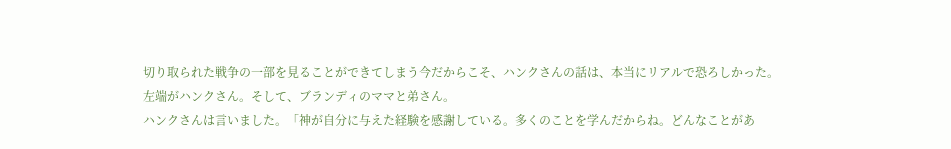切り取られた戦争の一部を見ることができてしまう今だからこそ、ハンクさんの話は、本当にリアルで恐ろしかった。
左端がハンクさん。そして、ブランディのママと弟さん。
ハンクさんは言いました。「神が自分に与えた経験を感謝している。多くのことを学んだからね。どんなことがあ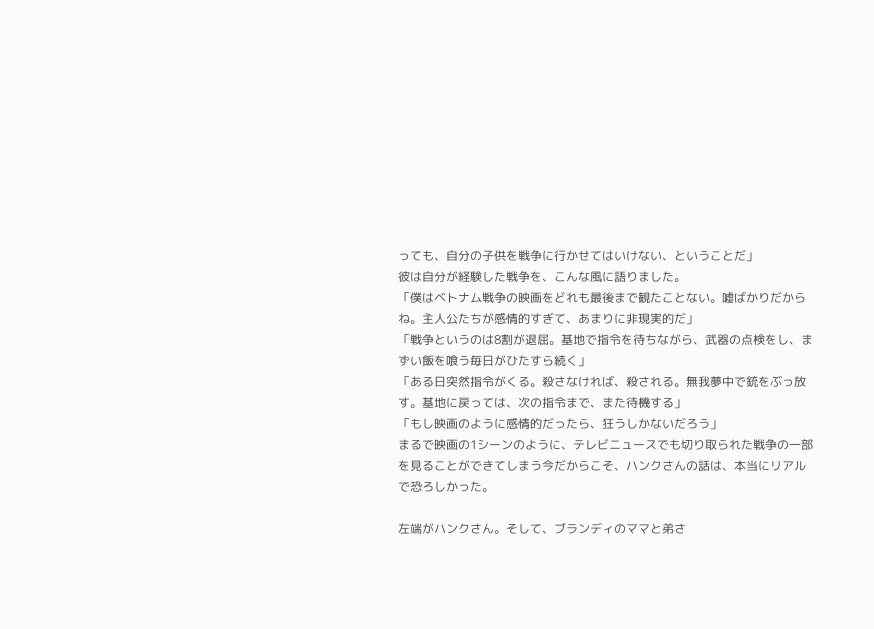っても、自分の子供を戦争に行かせてはいけない、ということだ」
彼は自分が経験した戦争を、こんな風に語りました。
「僕はベトナム戦争の映画をどれも最後まで観たことない。嘘ばかりだからね。主人公たちが感情的すぎて、あまりに非現実的だ」
「戦争というのは8割が退屈。基地で指令を待ちながら、武器の点検をし、まずい飯を喰う毎日がひたすら続く」
「ある日突然指令がくる。殺さなければ、殺される。無我夢中で銃をぶっ放す。基地に戻っては、次の指令まで、また待機する」
「もし映画のように感情的だったら、狂うしかないだろう」
まるで映画の1シーンのように、テレビニュースでも切り取られた戦争の一部を見ることができてしまう今だからこそ、ハンクさんの話は、本当にリアルで恐ろしかった。

左端がハンクさん。そして、ブランディのママと弟さ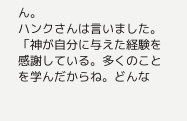ん。
ハンクさんは言いました。「神が自分に与えた経験を感謝している。多くのことを学んだからね。どんな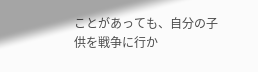ことがあっても、自分の子供を戦争に行か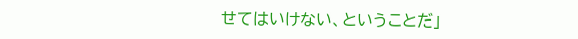せてはいけない、ということだ」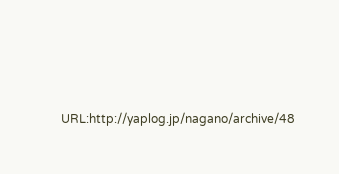URL:http://yaplog.jp/nagano/archive/48